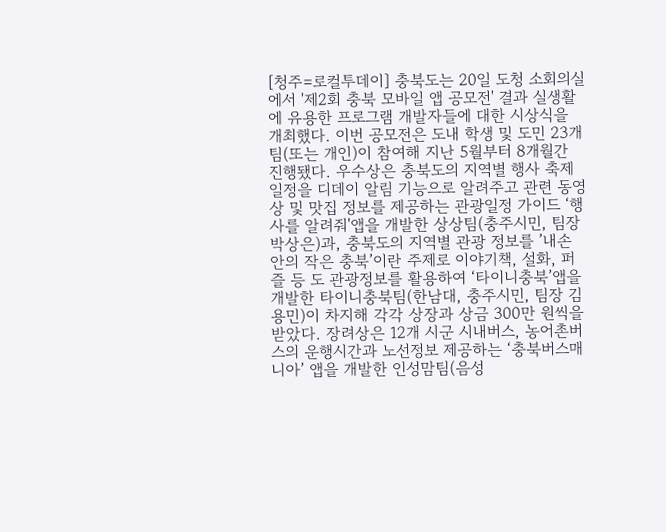[청주=로컬투데이] 충북도는 20일 도청 소회의실에서 '제2회 충북 모바일 앱 공모전' 결과 실생활에 유용한 프로그램 개발자들에 대한 시상식을 개최했다. 이번 공모전은 도내 학생 및 도민 23개 팀(또는 개인)이 참여해 지난 5월부터 8개월간 진행됐다. 우수상은 충북도의 지역별 행사 축제일정을 디데이 알림 기능으로 알려주고 관련 동영상 및 맛집 정보를 제공하는 관광일정 가이드 ‘행사를 알려줘'앱을 개발한 상상팀(충주시민, 팀장 박상은)과, 충북도의 지역별 관광 정보를 ’내손 안의 작은 충북’이란 주제로 이야기책, 설화, 퍼즐 등 도 관광정보를 활용하여 ‘타이니충북’앱을 개발한 타이니충북팀(한남대, 충주시민, 팀장 김용민)이 차지해 각각 상장과 상금 300만 원씩을 받았다. 장려상은 12개 시군 시내버스, 농어촌버스의 운행시간과 노선정보 제공하는 ‘충북버스매니아’ 앱을 개발한 인성맘팀(음성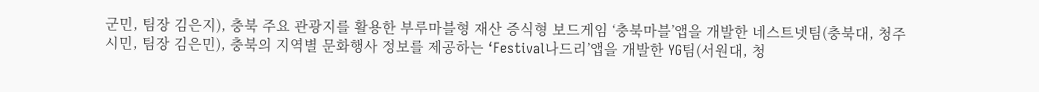군민, 팀장 김은지), 충북 주요 관광지를 활용한 부루마블형 재산 증식형 보드게임 ‘충북마블’앱을 개발한 네스트넷팀(충북대, 청주시민, 팀장 김은민), 충북의 지역별 문화행사 정보를 제공하는 ‘Festival나드리’앱을 개발한 YG팀(서원대, 청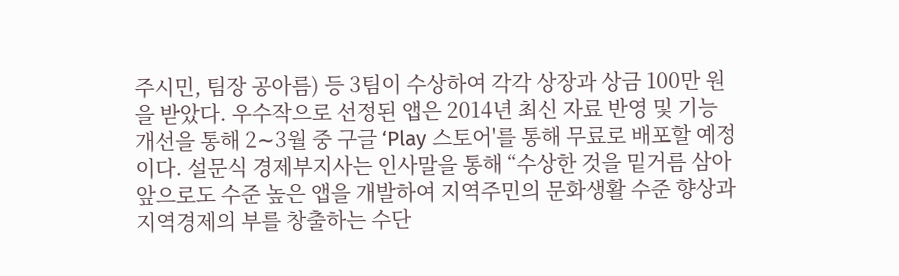주시민, 팀장 공아름) 등 3팀이 수상하여 각각 상장과 상금 100만 원을 받았다. 우수작으로 선정된 앱은 2014년 최신 자료 반영 및 기능 개선을 통해 2∼3월 중 구글 ‘Play 스토어'를 통해 무료로 배포할 예정이다. 설문식 경제부지사는 인사말을 통해 “수상한 것을 밑거름 삼아 앞으로도 수준 높은 앱을 개발하여 지역주민의 문화생활 수준 향상과 지역경제의 부를 창출하는 수단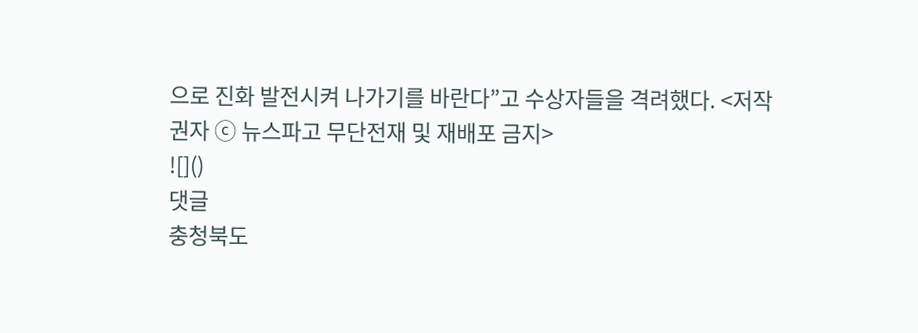으로 진화 발전시켜 나가기를 바란다”고 수상자들을 격려했다. <저작권자 ⓒ 뉴스파고 무단전재 및 재배포 금지>
![]()
댓글
충청북도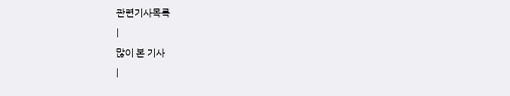관련기사목록
|
많이 본 기사
|